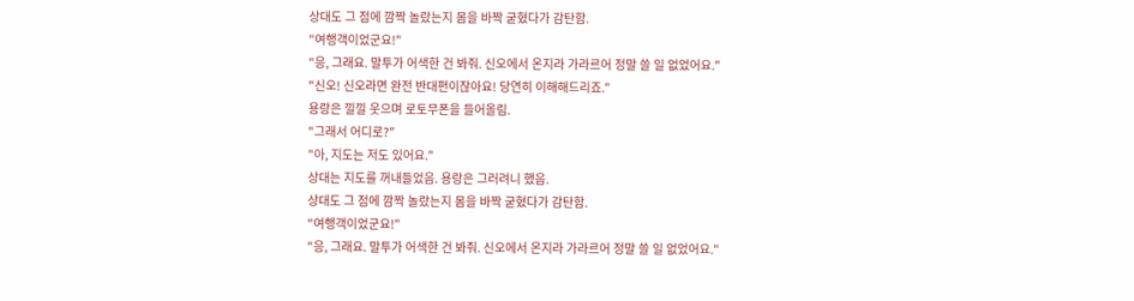상대도 그 점에 깜짝 놀랐는지 몸을 바짝 굳혔다가 감탄함.
"여행객이었군요!"
"응, 그래요. 말투가 어색한 건 봐줘. 신오에서 온지라 가라르어 정말 쓸 일 없었어요."
"신오! 신오라면 완전 반대편이잖아요! 당연히 이해해드리죠."
용랑은 낄낄 웃으며 로토무폰을 들어올림.
"그래서 어디로?"
"아, 지도는 저도 있어요."
상대는 지도를 꺼내들었음. 용랑은 그러려니 했음.
상대도 그 점에 깜짝 놀랐는지 몸을 바짝 굳혔다가 감탄함.
"여행객이었군요!"
"응, 그래요. 말투가 어색한 건 봐줘. 신오에서 온지라 가라르어 정말 쓸 일 없었어요."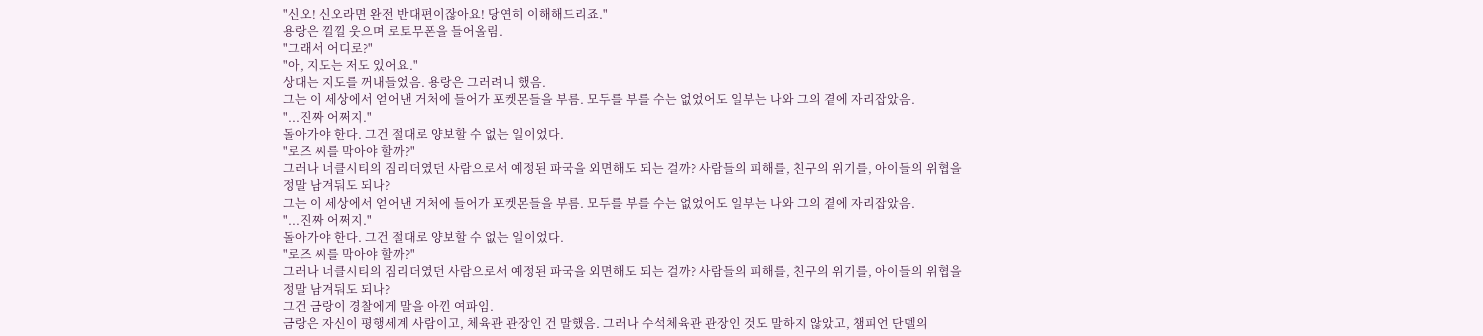"신오! 신오라면 완전 반대편이잖아요! 당연히 이해해드리죠."
용랑은 낄낄 웃으며 로토무폰을 들어올림.
"그래서 어디로?"
"아, 지도는 저도 있어요."
상대는 지도를 꺼내들었음. 용랑은 그러려니 했음.
그는 이 세상에서 얻어낸 거처에 들어가 포켓몬들을 부름. 모두를 부를 수는 없었어도 일부는 나와 그의 곁에 자리잡았음.
"...진짜 어쩌지."
돌아가야 한다. 그건 절대로 양보할 수 없는 일이었다.
"로즈 씨를 막아야 할까?"
그러나 너클시티의 짐리더였던 사람으로서 예정된 파국을 외면해도 되는 걸까? 사람들의 피해를, 친구의 위기를, 아이들의 위협을 정말 남겨둬도 되나?
그는 이 세상에서 얻어낸 거처에 들어가 포켓몬들을 부름. 모두를 부를 수는 없었어도 일부는 나와 그의 곁에 자리잡았음.
"...진짜 어쩌지."
돌아가야 한다. 그건 절대로 양보할 수 없는 일이었다.
"로즈 씨를 막아야 할까?"
그러나 너클시티의 짐리더였던 사람으로서 예정된 파국을 외면해도 되는 걸까? 사람들의 피해를, 친구의 위기를, 아이들의 위협을 정말 남겨둬도 되나?
그건 금랑이 경찰에게 말을 아낀 여파임.
금랑은 자신이 평행세계 사람이고, 체육관 관장인 건 말했음. 그러나 수석체육관 관장인 것도 말하지 않았고, 챔피언 단델의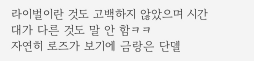라이벌이란 것도 고백하지 않았으며 시간대가 다른 것도 말 안 함ㅋㅋ
자연히 로즈가 보기에 금랑은 단델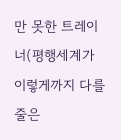만 못한 트레이너(평행세계가 이렇게까지 다를 줄은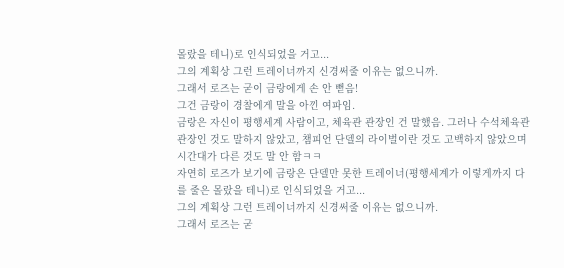몰랐을 테니)로 인식되었을 거고...
그의 계획상 그런 트레이너까지 신경써줄 이유는 없으니까.
그래서 로즈는 굳이 금랑에게 손 안 뻗음!
그건 금랑이 경찰에게 말을 아낀 여파임.
금랑은 자신이 평행세계 사람이고, 체육관 관장인 건 말했음. 그러나 수석체육관 관장인 것도 말하지 않았고, 챔피언 단델의 라이벌이란 것도 고백하지 않았으며 시간대가 다른 것도 말 안 함ㅋㅋ
자연히 로즈가 보기에 금랑은 단델만 못한 트레이너(평행세계가 이렇게까지 다를 줄은 몰랐을 테니)로 인식되었을 거고...
그의 계획상 그런 트레이너까지 신경써줄 이유는 없으니까.
그래서 로즈는 굳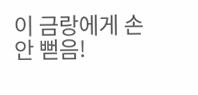이 금랑에게 손 안 뻗음!